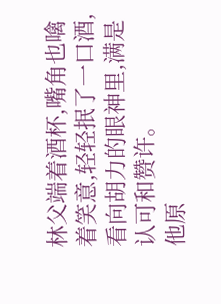林父端着酒杯,嘴角也噙着笑意,轻轻抿了一口酒,看向胡力的眼神里,满是认可和赞许。
他原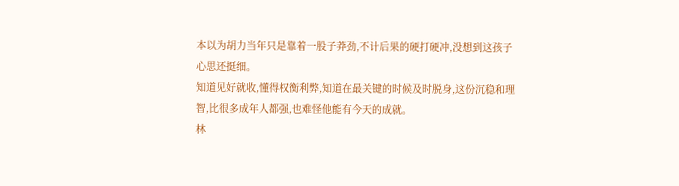本以为胡力当年只是靠着一股子莽劲,不计后果的硬打硬冲,没想到这孩子心思还挺细。
知道见好就收,懂得权衡利弊,知道在最关键的时候及时脱身,这份沉稳和理智,比很多成年人都强,也难怪他能有今天的成就。
林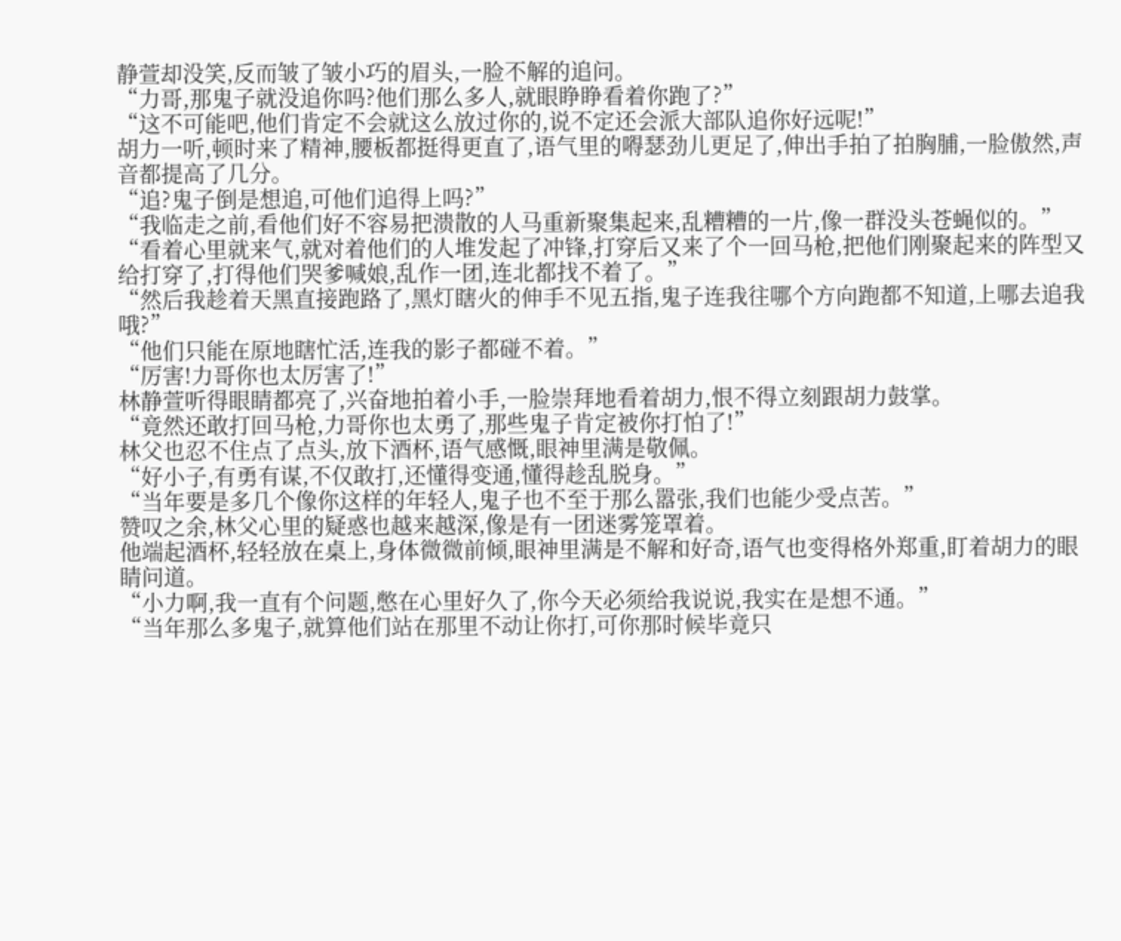静萱却没笑,反而皱了皱小巧的眉头,一脸不解的追问。
“力哥,那鬼子就没追你吗?他们那么多人,就眼睁睁看着你跑了?”
“这不可能吧,他们肯定不会就这么放过你的,说不定还会派大部队追你好远呢!”
胡力一听,顿时来了精神,腰板都挺得更直了,语气里的嘚瑟劲儿更足了,伸出手拍了拍胸脯,一脸傲然,声音都提高了几分。
“追?鬼子倒是想追,可他们追得上吗?”
“我临走之前,看他们好不容易把溃散的人马重新聚集起来,乱糟糟的一片,像一群没头苍蝇似的。”
“看着心里就来气,就对着他们的人堆发起了冲锋,打穿后又来了个一回马枪,把他们刚聚起来的阵型又给打穿了,打得他们哭爹喊娘,乱作一团,连北都找不着了。”
“然后我趁着天黑直接跑路了,黑灯瞎火的伸手不见五指,鬼子连我往哪个方向跑都不知道,上哪去追我哦?”
“他们只能在原地瞎忙活,连我的影子都碰不着。”
“厉害!力哥你也太厉害了!”
林静萱听得眼睛都亮了,兴奋地拍着小手,一脸崇拜地看着胡力,恨不得立刻跟胡力鼓掌。
“竟然还敢打回马枪,力哥你也太勇了,那些鬼子肯定被你打怕了!”
林父也忍不住点了点头,放下酒杯,语气感慨,眼神里满是敬佩。
“好小子,有勇有谋,不仅敢打,还懂得变通,懂得趁乱脱身。”
“当年要是多几个像你这样的年轻人,鬼子也不至于那么嚣张,我们也能少受点苦。”
赞叹之余,林父心里的疑惑也越来越深,像是有一团迷雾笼罩着。
他端起酒杯,轻轻放在桌上,身体微微前倾,眼神里满是不解和好奇,语气也变得格外郑重,盯着胡力的眼睛问道。
“小力啊,我一直有个问题,憋在心里好久了,你今天必须给我说说,我实在是想不通。”
“当年那么多鬼子,就算他们站在那里不动让你打,可你那时候毕竟只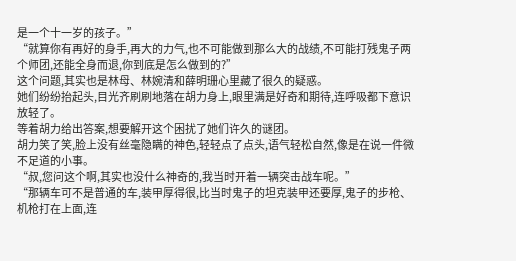是一个十一岁的孩子。”
“就算你有再好的身手,再大的力气,也不可能做到那么大的战绩,不可能打残鬼子两个师团,还能全身而退,你到底是怎么做到的?”
这个问题,其实也是林母、林婉清和薛明珊心里藏了很久的疑惑。
她们纷纷抬起头,目光齐刷刷地落在胡力身上,眼里满是好奇和期待,连呼吸都下意识放轻了。
等着胡力给出答案,想要解开这个困扰了她们许久的谜团。
胡力笑了笑,脸上没有丝毫隐瞒的神色,轻轻点了点头,语气轻松自然,像是在说一件微不足道的小事。
“叔,您问这个啊,其实也没什么神奇的,我当时开着一辆突击战车呢。”
“那辆车可不是普通的车,装甲厚得很,比当时鬼子的坦克装甲还要厚,鬼子的步枪、机枪打在上面,连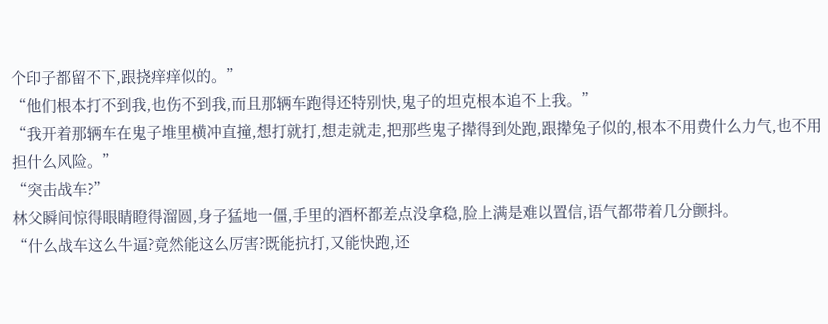个印子都留不下,跟挠痒痒似的。”
“他们根本打不到我,也伤不到我,而且那辆车跑得还特别快,鬼子的坦克根本追不上我。”
“我开着那辆车在鬼子堆里横冲直撞,想打就打,想走就走,把那些鬼子撵得到处跑,跟撵兔子似的,根本不用费什么力气,也不用担什么风险。”
“突击战车?”
林父瞬间惊得眼睛瞪得溜圆,身子猛地一僵,手里的酒杯都差点没拿稳,脸上满是难以置信,语气都带着几分颤抖。
“什么战车这么牛逼?竟然能这么厉害?既能抗打,又能快跑,还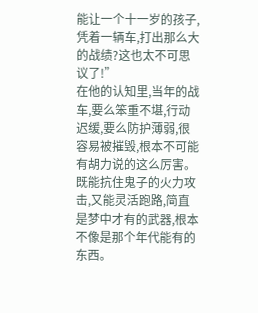能让一个十一岁的孩子,凭着一辆车,打出那么大的战绩?这也太不可思议了!”
在他的认知里,当年的战车,要么笨重不堪,行动迟缓,要么防护薄弱,很容易被摧毁,根本不可能有胡力说的这么厉害。
既能抗住鬼子的火力攻击,又能灵活跑路,简直是梦中才有的武器,根本不像是那个年代能有的东西。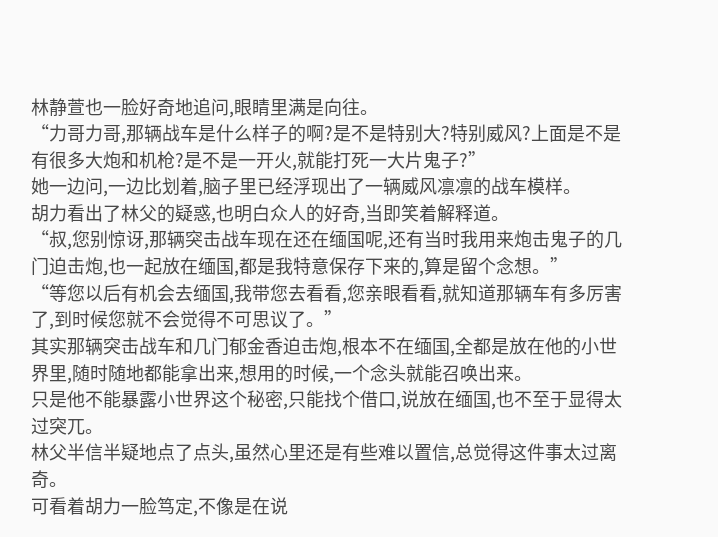林静萱也一脸好奇地追问,眼睛里满是向往。
“力哥力哥,那辆战车是什么样子的啊?是不是特别大?特别威风?上面是不是有很多大炮和机枪?是不是一开火,就能打死一大片鬼子?”
她一边问,一边比划着,脑子里已经浮现出了一辆威风凛凛的战车模样。
胡力看出了林父的疑惑,也明白众人的好奇,当即笑着解释道。
“叔,您别惊讶,那辆突击战车现在还在缅国呢,还有当时我用来炮击鬼子的几门迫击炮,也一起放在缅国,都是我特意保存下来的,算是留个念想。”
“等您以后有机会去缅国,我带您去看看,您亲眼看看,就知道那辆车有多厉害了,到时候您就不会觉得不可思议了。”
其实那辆突击战车和几门郁金香迫击炮,根本不在缅国,全都是放在他的小世界里,随时随地都能拿出来,想用的时候,一个念头就能召唤出来。
只是他不能暴露小世界这个秘密,只能找个借口,说放在缅国,也不至于显得太过突兀。
林父半信半疑地点了点头,虽然心里还是有些难以置信,总觉得这件事太过离奇。
可看着胡力一脸笃定,不像是在说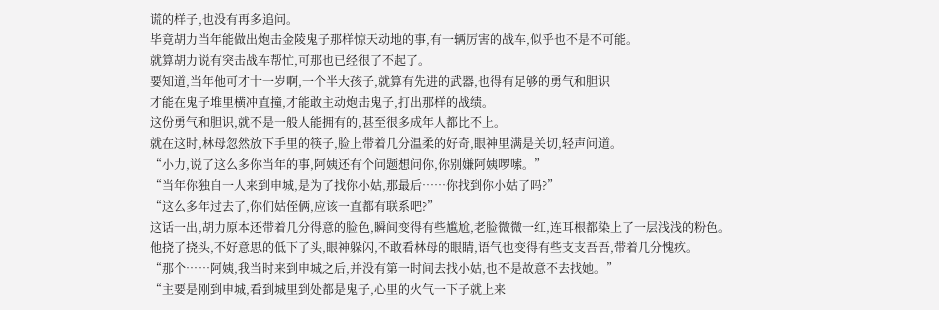谎的样子,也没有再多追问。
毕竟胡力当年能做出炮击金陵鬼子那样惊天动地的事,有一辆厉害的战车,似乎也不是不可能。
就算胡力说有突击战车帮忙,可那也已经很了不起了。
要知道,当年他可才十一岁啊,一个半大孩子,就算有先进的武器,也得有足够的勇气和胆识
才能在鬼子堆里横冲直撞,才能敢主动炮击鬼子,打出那样的战绩。
这份勇气和胆识,就不是一般人能拥有的,甚至很多成年人都比不上。
就在这时,林母忽然放下手里的筷子,脸上带着几分温柔的好奇,眼神里满是关切,轻声问道。
“小力,说了这么多你当年的事,阿姨还有个问题想问你,你别嫌阿姨啰嗦。”
“当年你独自一人来到申城,是为了找你小姑,那最后……你找到你小姑了吗?”
“这么多年过去了,你们姑侄俩,应该一直都有联系吧?”
这话一出,胡力原本还带着几分得意的脸色,瞬间变得有些尴尬,老脸微微一红,连耳根都染上了一层浅浅的粉色。
他挠了挠头,不好意思的低下了头,眼神躲闪,不敢看林母的眼睛,语气也变得有些支支吾吾,带着几分愧疚。
“那个……阿姨,我当时来到申城之后,并没有第一时间去找小姑,也不是故意不去找她。”
“主要是刚到申城,看到城里到处都是鬼子,心里的火气一下子就上来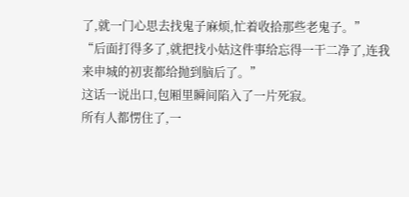了,就一门心思去找鬼子麻烦,忙着收拾那些老鬼子。”
“后面打得多了,就把找小姑这件事给忘得一干二净了,连我来申城的初衷都给抛到脑后了。”
这话一说出口,包厢里瞬间陷入了一片死寂。
所有人都愣住了,一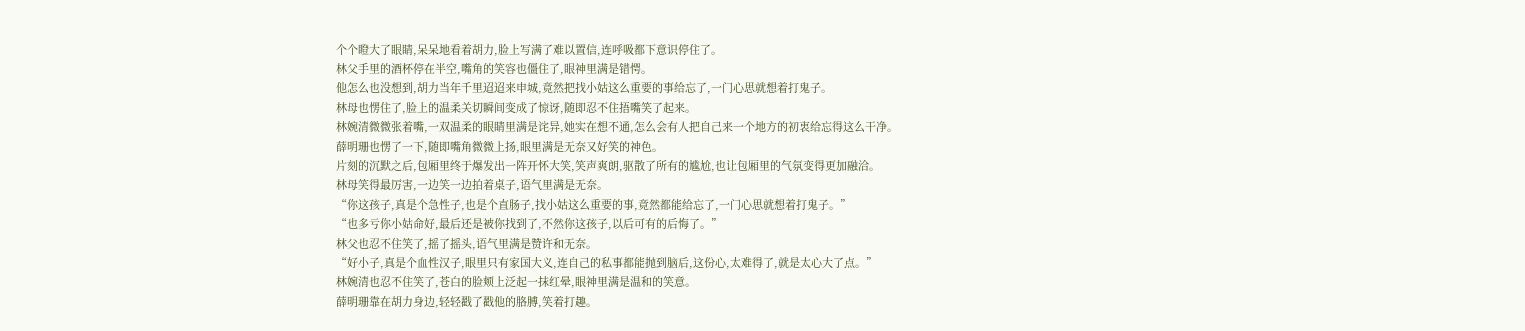个个瞪大了眼睛,呆呆地看着胡力,脸上写满了难以置信,连呼吸都下意识停住了。
林父手里的酒杯停在半空,嘴角的笑容也僵住了,眼神里满是错愕。
他怎么也没想到,胡力当年千里迢迢来申城,竟然把找小姑这么重要的事给忘了,一门心思就想着打鬼子。
林母也愣住了,脸上的温柔关切瞬间变成了惊讶,随即忍不住捂嘴笑了起来。
林婉清微微张着嘴,一双温柔的眼睛里满是诧异,她实在想不通,怎么会有人把自己来一个地方的初衷给忘得这么干净。
薛明珊也愣了一下,随即嘴角微微上扬,眼里满是无奈又好笑的神色。
片刻的沉默之后,包厢里终于爆发出一阵开怀大笑,笑声爽朗,驱散了所有的尴尬,也让包厢里的气氛变得更加融洽。
林母笑得最厉害,一边笑一边拍着桌子,语气里满是无奈。
“你这孩子,真是个急性子,也是个直肠子,找小姑这么重要的事,竟然都能给忘了,一门心思就想着打鬼子。”
“也多亏你小姑命好,最后还是被你找到了,不然你这孩子,以后可有的后悔了。”
林父也忍不住笑了,摇了摇头,语气里满是赞许和无奈。
“好小子,真是个血性汉子,眼里只有家国大义,连自己的私事都能抛到脑后,这份心,太难得了,就是太心大了点。”
林婉清也忍不住笑了,苍白的脸颊上泛起一抹红晕,眼神里满是温和的笑意。
薛明珊靠在胡力身边,轻轻戳了戳他的胳膊,笑着打趣。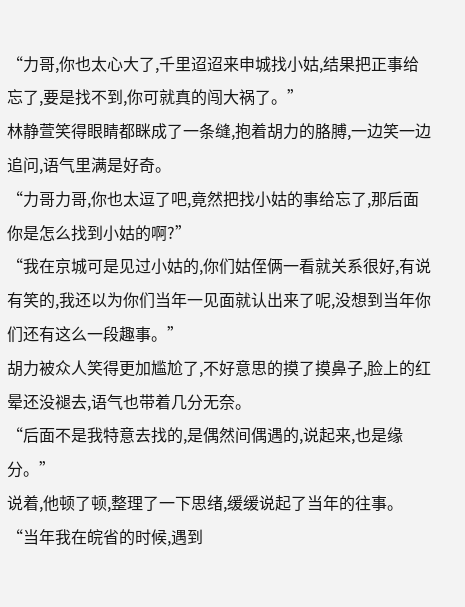“力哥,你也太心大了,千里迢迢来申城找小姑,结果把正事给忘了,要是找不到,你可就真的闯大祸了。”
林静萱笑得眼睛都眯成了一条缝,抱着胡力的胳膊,一边笑一边追问,语气里满是好奇。
“力哥力哥,你也太逗了吧,竟然把找小姑的事给忘了,那后面你是怎么找到小姑的啊?”
“我在京城可是见过小姑的,你们姑侄俩一看就关系很好,有说有笑的,我还以为你们当年一见面就认出来了呢,没想到当年你们还有这么一段趣事。”
胡力被众人笑得更加尴尬了,不好意思的摸了摸鼻子,脸上的红晕还没褪去,语气也带着几分无奈。
“后面不是我特意去找的,是偶然间偶遇的,说起来,也是缘分。”
说着,他顿了顿,整理了一下思绪,缓缓说起了当年的往事。
“当年我在皖省的时候,遇到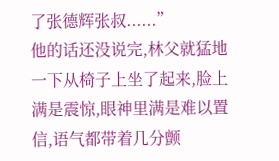了张德辉张叔......”
他的话还没说完,林父就猛地一下从椅子上坐了起来,脸上满是震惊,眼神里满是难以置信,语气都带着几分颤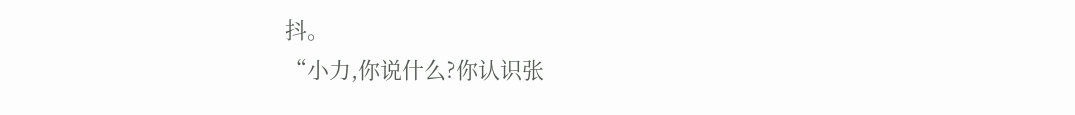抖。
“小力,你说什么?你认识张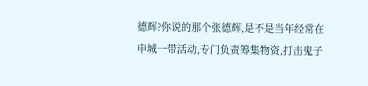德辉?你说的那个张德辉,是不是当年经常在申城一带活动,专门负责筹集物资,打击鬼子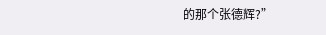的那个张德辉?”